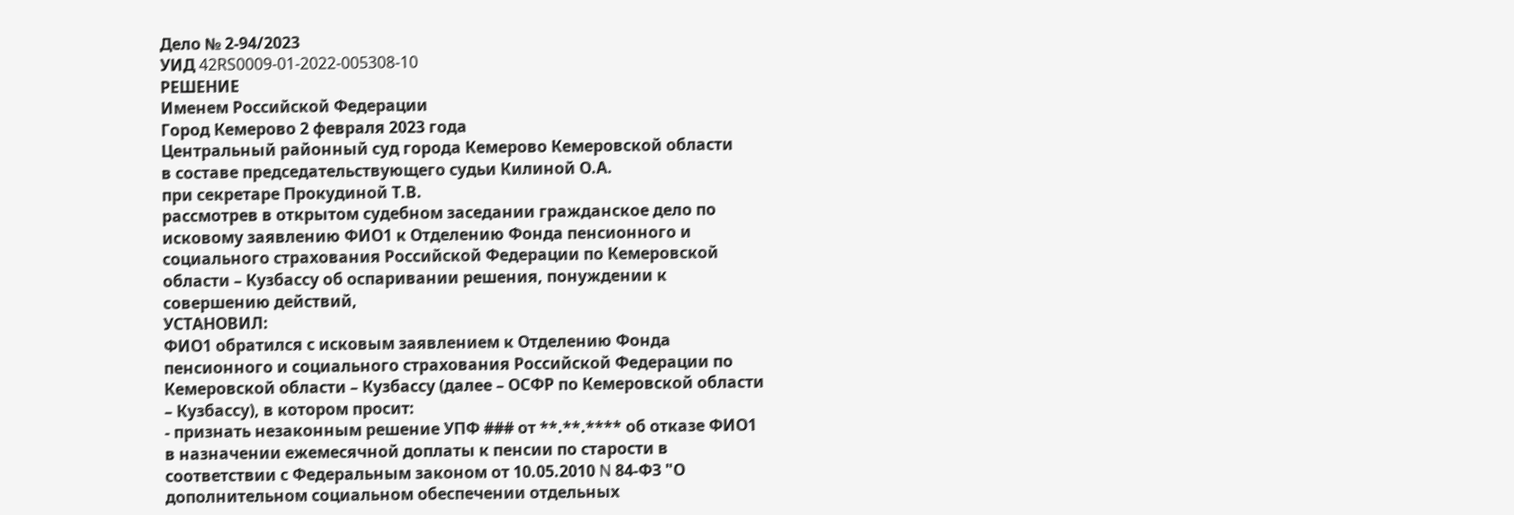Дело № 2-94/2023
УИД 42RS0009-01-2022-005308-10
РЕШЕНИЕ
Именем Российской Федерации
Город Кемерово 2 февраля 2023 года
Центральный районный суд города Кемерово Кемеровской области
в составе председательствующего судьи Килиной О.А.
при секретаре Прокудиной Т.В.
рассмотрев в открытом судебном заседании гражданское дело по исковому заявлению ФИО1 к Отделению Фонда пенсионного и социального страхования Российской Федерации по Кемеровской области – Кузбассу об оспаривании решения, понуждении к совершению действий,
УСТАНОВИЛ:
ФИО1 обратился с исковым заявлением к Отделению Фонда пенсионного и социального страхования Российской Федерации по Кемеровской области – Кузбассу (далее – ОСФР по Кемеровской области – Кузбассу), в котором просит:
- признать незаконным решение УПФ ### от **.**.**** об отказе ФИО1 в назначении ежемесячной доплаты к пенсии по старости в соответствии с Федеральным законом от 10.05.2010 N 84-ФЗ "О дополнительном социальном обеспечении отдельных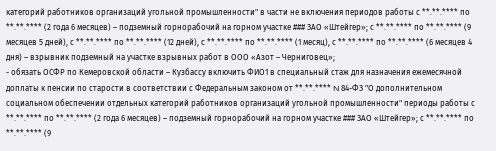категорий работников организаций угольной промышленности" в части не включения периодов работы с **.**.**** по **.**.**** (2 года 6 месяцев) – подземный горнорабочий на горном участке ### ЗАО «Штейгер»; с **.**.**** по **.**.**** (9 месяцев 5 дней), с **.**.**** по **.**.**** (12 дней), с **.**.**** по **.**.**** (1 месяц), с **.**.**** по **.**.**** (6 месяцев 4 дня) – взрывник подземный на участке взрывных работ в ООО «Азот – Черниговец»;
- обязать ОСФР по Кемеровской области – Кузбассу включить ФИО1 в специальный стаж для назначения ежемесячной доплаты к пенсии по старости в соответствии с Федеральным законом от **.**.**** N 84-ФЗ "О дополнительном социальном обеспечении отдельных категорий работников организаций угольной промышленности" периоды работы с **.**.**** по **.**.**** (2 года 6 месяцев) – подземный горнорабочий на горном участке ### ЗАО «Штейгер»; с **.**.**** по **.**.**** (9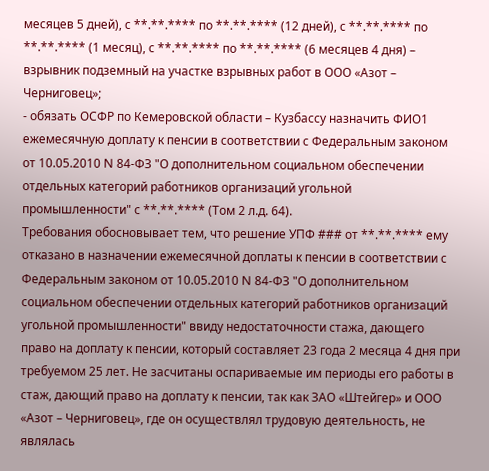месяцев 5 дней), с **.**.**** по **.**.**** (12 дней), с **.**.**** по **.**.**** (1 месяц), с **.**.**** по **.**.**** (6 месяцев 4 дня) – взрывник подземный на участке взрывных работ в ООО «Азот – Черниговец»;
- обязать ОСФР по Кемеровской области – Кузбассу назначить ФИО1 ежемесячную доплату к пенсии в соответствии с Федеральным законом от 10.05.2010 N 84-ФЗ "О дополнительном социальном обеспечении отдельных категорий работников организаций угольной промышленности" с **.**.**** (Том 2 л.д. 64).
Требования обосновывает тем, что решение УПФ ### от **.**.**** ему отказано в назначении ежемесячной доплаты к пенсии в соответствии с Федеральным законом от 10.05.2010 N 84-ФЗ "О дополнительном социальном обеспечении отдельных категорий работников организаций угольной промышленности" ввиду недостаточности стажа, дающего право на доплату к пенсии, который составляет 23 года 2 месяца 4 дня при требуемом 25 лет. Не засчитаны оспариваемые им периоды его работы в стаж, дающий право на доплату к пенсии, так как ЗАО «Штейгер» и ООО «Азот – Черниговец», где он осуществлял трудовую деятельность, не являлась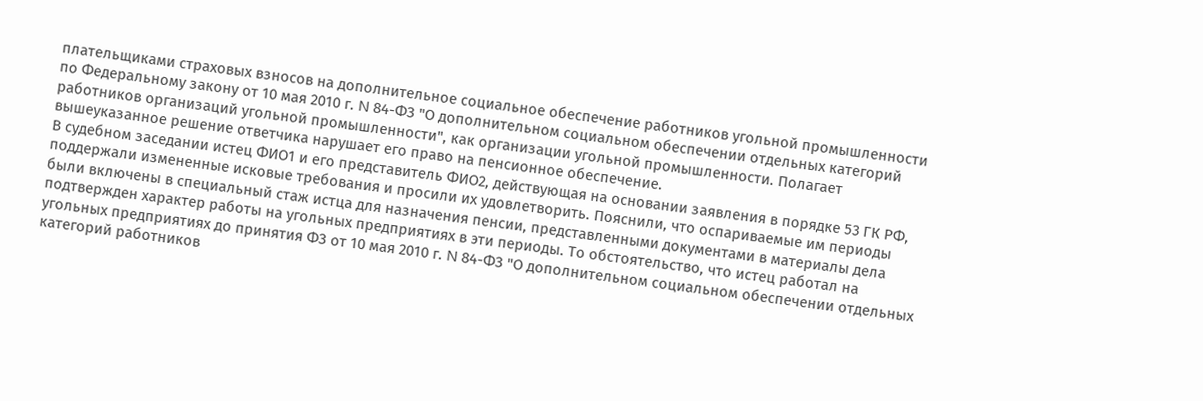плательщиками страховых взносов на дополнительное социальное обеспечение работников угольной промышленности по Федеральному закону от 10 мая 2010 г. N 84-ФЗ "О дополнительном социальном обеспечении отдельных категорий работников организаций угольной промышленности", как организации угольной промышленности. Полагает вышеуказанное решение ответчика нарушает его право на пенсионное обеспечение.
В судебном заседании истец ФИО1 и его представитель ФИО2, действующая на основании заявления в порядке 53 ГК РФ, поддержали измененные исковые требования и просили их удовлетворить. Пояснили, что оспариваемые им периоды были включены в специальный стаж истца для назначения пенсии, представленными документами в материалы дела подтвержден характер работы на угольных предприятиях в эти периоды. То обстоятельство, что истец работал на угольных предприятиях до принятия ФЗ от 10 мая 2010 г. N 84-ФЗ "О дополнительном социальном обеспечении отдельных категорий работников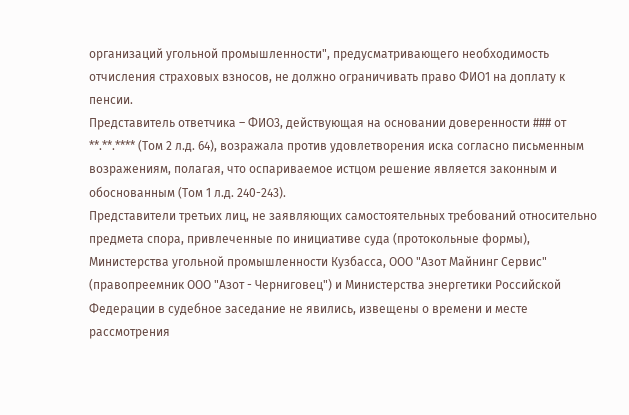организаций угольной промышленности", предусматривающего необходимость отчисления страховых взносов, не должно ограничивать право ФИО1 на доплату к пенсии.
Представитель ответчика – ФИО3, действующая на основании доверенности ### от **.**.**** (Том 2 л.д. 64), возражала против удовлетворения иска согласно письменным возражениям, полагая, что оспариваемое истцом решение является законным и обоснованным (Том 1 л.д. 240-243).
Представители третьих лиц, не заявляющих самостоятельных требований относительно предмета спора, привлеченные по инициативе суда (протокольные формы), Министерства угольной промышленности Кузбасса, ООО "Азот Майнинг Сервис" (правопреемник ООО "Азот - Черниговец") и Министерства энергетики Российской Федерации в судебное заседание не явились, извещены о времени и месте рассмотрения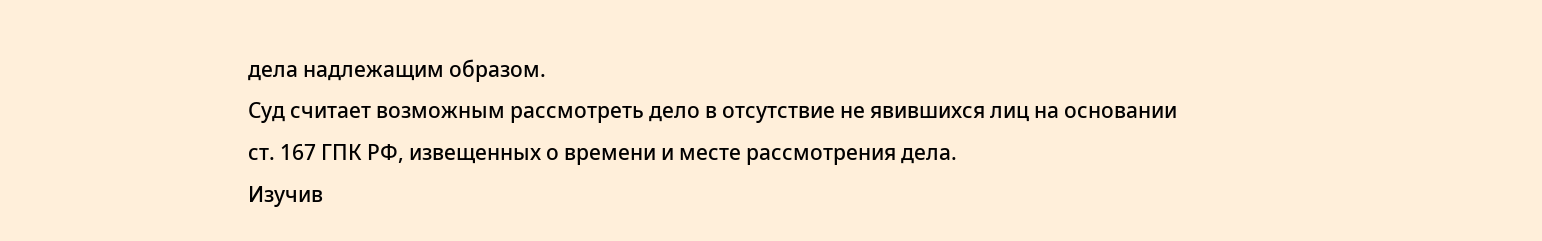дела надлежащим образом.
Суд считает возможным рассмотреть дело в отсутствие не явившихся лиц на основании ст. 167 ГПК РФ, извещенных о времени и месте рассмотрения дела.
Изучив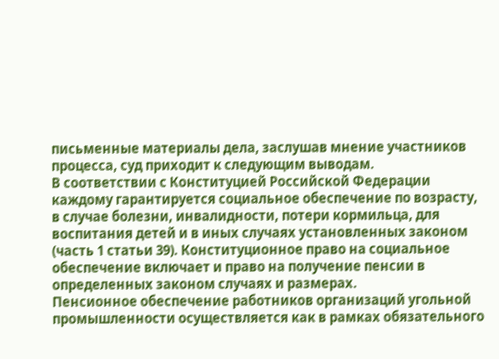письменные материалы дела, заслушав мнение участников процесса, суд приходит к следующим выводам.
В соответствии с Конституцией Российской Федерации каждому гарантируется социальное обеспечение по возрасту, в случае болезни, инвалидности, потери кормильца, для воспитания детей и в иных случаях установленных законом (часть 1 статьи 39). Конституционное право на социальное обеспечение включает и право на получение пенсии в определенных законом случаях и размерах.
Пенсионное обеспечение работников организаций угольной промышленности осуществляется как в рамках обязательного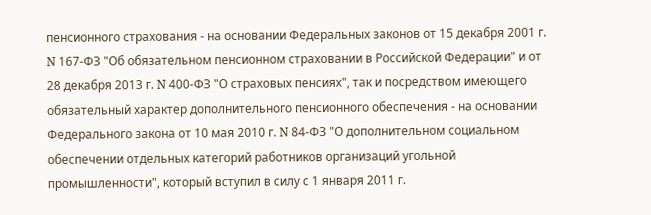пенсионного страхования - на основании Федеральных законов от 15 декабря 2001 г. N 167-ФЗ "Об обязательном пенсионном страховании в Российской Федерации" и от 28 декабря 2013 г. N 400-ФЗ "О страховых пенсиях", так и посредством имеющего обязательный характер дополнительного пенсионного обеспечения - на основании Федерального закона от 10 мая 2010 г. N 84-ФЗ "О дополнительном социальном обеспечении отдельных категорий работников организаций угольной промышленности", который вступил в силу с 1 января 2011 г.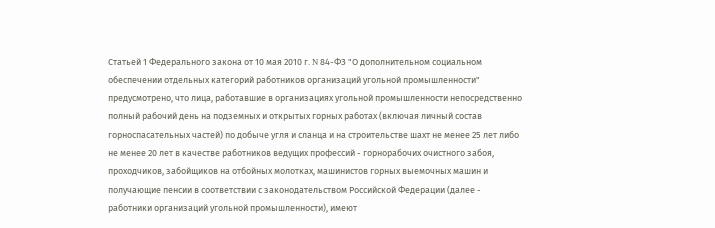Статьей 1 Федерального закона от 10 мая 2010 г. N 84-ФЗ "О дополнительном социальном обеспечении отдельных категорий работников организаций угольной промышленности" предусмотрено, что лица, работавшие в организациях угольной промышленности непосредственно полный рабочий день на подземных и открытых горных работах (включая личный состав горноспасательных частей) по добыче угля и сланца и на строительстве шахт не менее 25 лет либо не менее 20 лет в качестве работников ведущих профессий - горнорабочих очистного забоя, проходчиков, забойщиков на отбойных молотках, машинистов горных выемочных машин и получающие пенсии в соответствии с законодательством Российской Федерации (далее - работники организаций угольной промышленности), имеют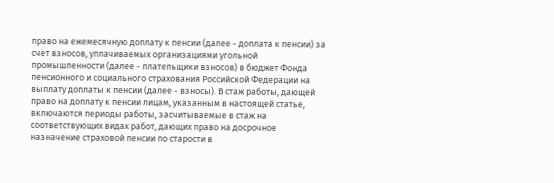право на ежемесячную доплату к пенсии (далее - доплата к пенсии) за счет взносов, уплачиваемых организациями угольной промышленности (далее - плательщики взносов) в бюджет Фонда пенсионного и социального страхования Российской Федерации на выплату доплаты к пенсии (далее - взносы). В стаж работы, дающей право на доплату к пенсии лицам, указанным в настоящей статье, включаются периоды работы, засчитываемые в стаж на соответствующих видах работ, дающих право на досрочное назначение страховой пенсии по старости в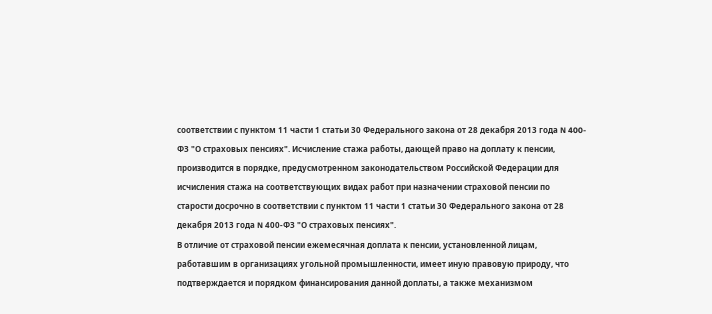соответствии с пунктом 11 части 1 статьи 30 Федерального закона от 28 декабря 2013 года N 400-ФЗ "О страховых пенсиях". Исчисление стажа работы, дающей право на доплату к пенсии, производится в порядке, предусмотренном законодательством Российской Федерации для исчисления стажа на соответствующих видах работ при назначении страховой пенсии по старости досрочно в соответствии с пунктом 11 части 1 статьи 30 Федерального закона от 28 декабря 2013 года N 400-ФЗ "О страховых пенсиях".
В отличие от страховой пенсии ежемесячная доплата к пенсии, установленной лицам, работавшим в организациях угольной промышленности, имеет иную правовую природу, что подтверждается и порядком финансирования данной доплаты, а также механизмом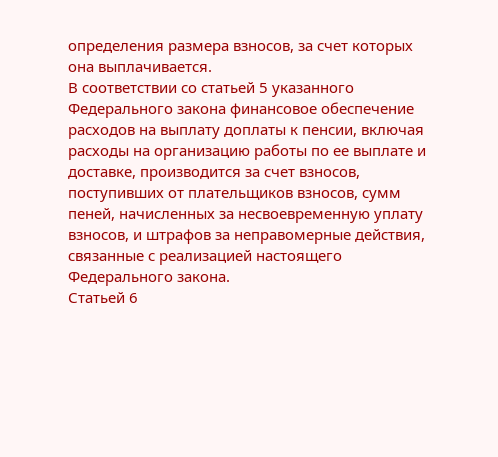определения размера взносов, за счет которых она выплачивается.
В соответствии со статьей 5 указанного Федерального закона финансовое обеспечение расходов на выплату доплаты к пенсии, включая расходы на организацию работы по ее выплате и доставке, производится за счет взносов, поступивших от плательщиков взносов, сумм пеней, начисленных за несвоевременную уплату взносов, и штрафов за неправомерные действия, связанные с реализацией настоящего Федерального закона.
Статьей 6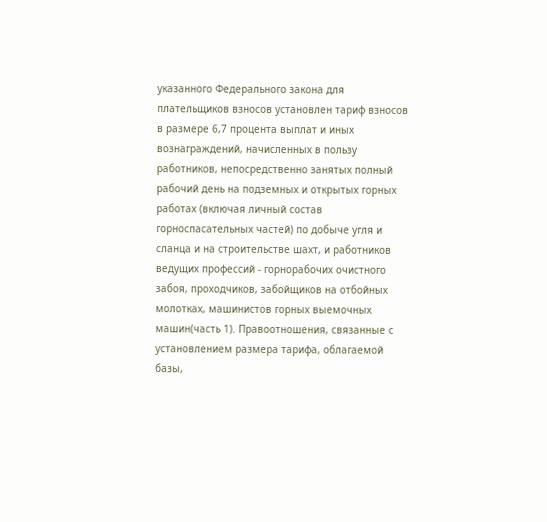указанного Федерального закона для плательщиков взносов установлен тариф взносов в размере 6,7 процента выплат и иных вознаграждений, начисленных в пользу работников, непосредственно занятых полный рабочий день на подземных и открытых горных работах (включая личный состав горноспасательных частей) по добыче угля и сланца и на строительстве шахт, и работников ведущих профессий - горнорабочих очистного забоя, проходчиков, забойщиков на отбойных молотках, машинистов горных выемочных машин(часть 1). Правоотношения, связанные с установлением размера тарифа, облагаемой базы,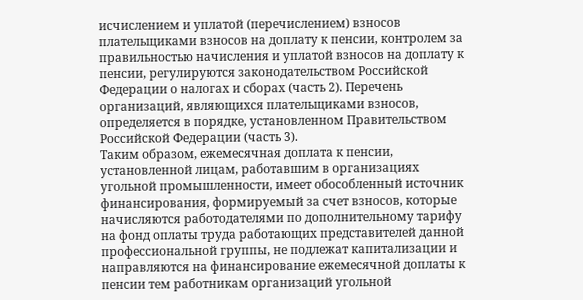исчислением и уплатой (перечислением) взносов плательщиками взносов на доплату к пенсии, контролем за правильностью начисления и уплатой взносов на доплату к пенсии, регулируются законодательством Российской Федерации о налогах и сборах (часть 2). Перечень организаций, являющихся плательщиками взносов, определяется в порядке, установленном Правительством Российской Федерации (часть 3).
Таким образом, ежемесячная доплата к пенсии, установленной лицам, работавшим в организациях угольной промышленности, имеет обособленный источник финансирования, формируемый за счет взносов, которые начисляются работодателями по дополнительному тарифу на фонд оплаты труда работающих представителей данной профессиональной группы, не подлежат капитализации и направляются на финансирование ежемесячной доплаты к пенсии тем работникам организаций угольной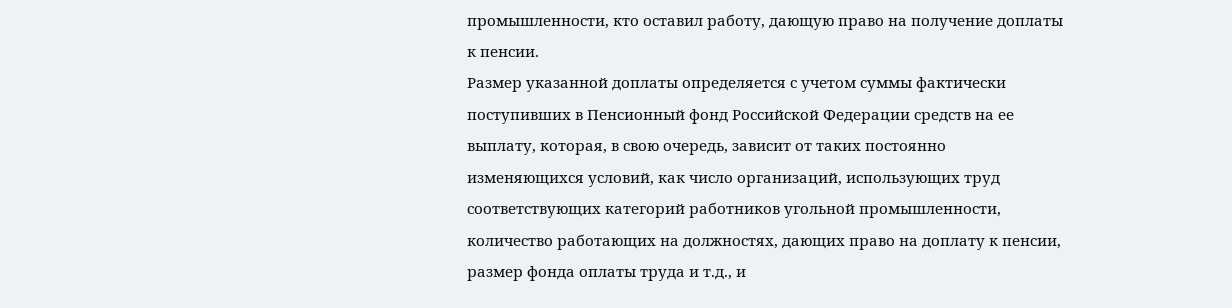промышленности, кто оставил работу, дающую право на получение доплаты к пенсии.
Размер указанной доплаты определяется с учетом суммы фактически поступивших в Пенсионный фонд Российской Федерации средств на ее выплату, которая, в свою очередь, зависит от таких постоянно изменяющихся условий, как число организаций, использующих труд соответствующих категорий работников угольной промышленности, количество работающих на должностях, дающих право на доплату к пенсии, размер фонда оплаты труда и т.д., и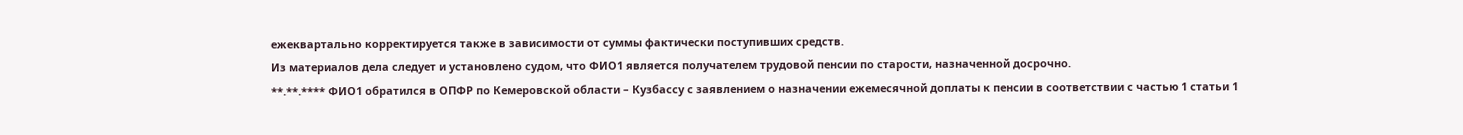ежеквартально корректируется также в зависимости от суммы фактически поступивших средств.
Из материалов дела следует и установлено судом, что ФИО1 является получателем трудовой пенсии по старости, назначенной досрочно.
**.**.**** ФИО1 обратился в ОПФР по Кемеровской области – Кузбассу с заявлением о назначении ежемесячной доплаты к пенсии в соответствии с частью 1 статьи 1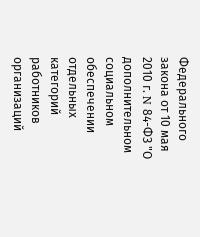Федерального закона от 10 мая 2010 г. N 84-ФЗ "О дополнительном социальном обеспечении отдельных категорий работников организаций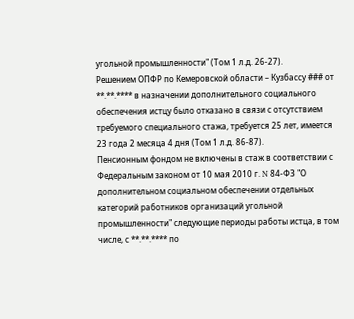угольной промышленности" (Том 1 л.д. 26-27).
Решением ОПФР по Кемеровской области – Кузбассу ### от **.**.**** в назначении дополнительного социального обеспечения истцу было отказано в связи с отсутствием требуемого специального стажа, требуется 25 лет, имеется 23 года 2 месяца 4 дня (Том 1 л.д. 86-87).
Пенсионным фондом не включены в стаж в соответствии с Федеральным законом от 10 мая 2010 г. N 84-ФЗ "О дополнительном социальном обеспечении отдельных категорий работников организаций угольной промышленности" следующие периоды работы истца, в том числе, с **.**.**** по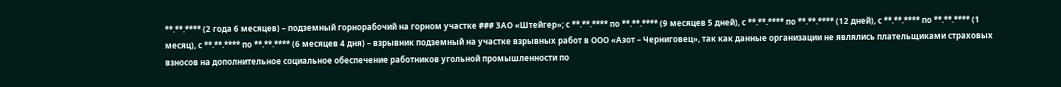**.**.**** (2 года 6 месяцев) – подземный горнорабочий на горном участке ### ЗАО «Штейгер»; с **.**.**** по **.**.**** (9 месяцев 5 дней), с **.**.**** по **.**.**** (12 дней), с **.**.**** по **.**.**** (1 месяц), с **.**.**** по **.**.**** (6 месяцев 4 дня) – взрывник подземный на участке взрывных работ в ООО «Азот – Черниговец», так как данные организации не являлись плательщиками страховых взносов на дополнительное социальное обеспечение работников угольной промышленности по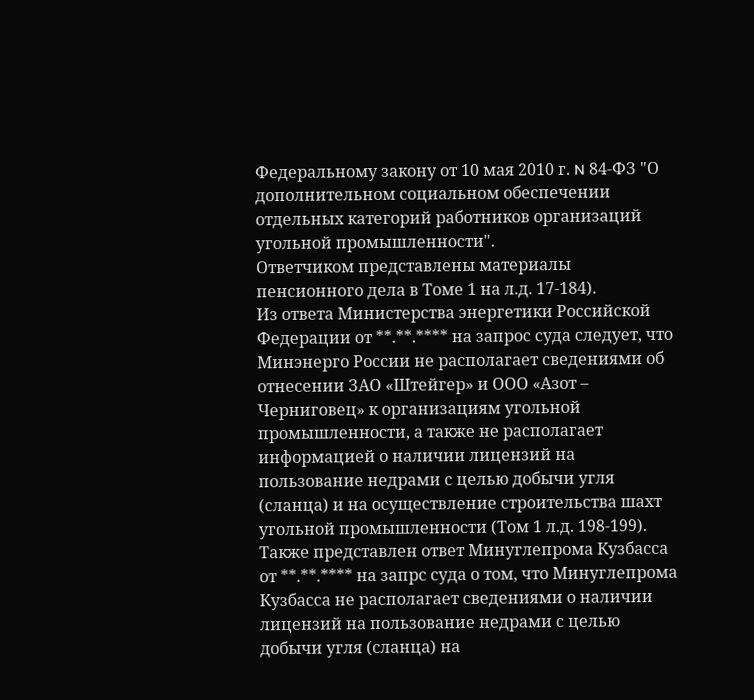Федеральному закону от 10 мая 2010 г. N 84-ФЗ "О дополнительном социальном обеспечении отдельных категорий работников организаций угольной промышленности".
Ответчиком представлены материалы пенсионного дела в Томе 1 на л.д. 17-184).
Из ответа Министерства энергетики Российской Федерации от **.**.**** на запрос суда следует, что Минэнерго России не располагает сведениями об отнесении ЗАО «Штейгер» и ООО «Азот – Черниговец» к организациям угольной промышленности, а также не располагает информацией о наличии лицензий на пользование недрами с целью добычи угля (сланца) и на осуществление строительства шахт угольной промышленности (Том 1 л.д. 198-199).
Также представлен ответ Минуглепрома Кузбасса от **.**.**** на запрс суда о том, что Минуглепрома Кузбасса не располагает сведениями о наличии лицензий на пользование недрами с целью добычи угля (сланца) на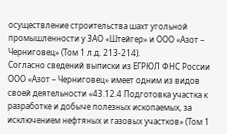осуществление строительства шахт угольной промышленности у ЗАО «Штейгер» и ООО «Азот – Черниговец» (Том 1 л.д. 213-214).
Согласно сведений выписки из ЕГРЮЛ ФНС России ООО «Азот – Черниговец» имеет одним из видов своей деятельности «43.12.4 Подготовка участка к разработке и добыче полезных ископаемых, за исключением нефтяных и газовых участков» (Том 1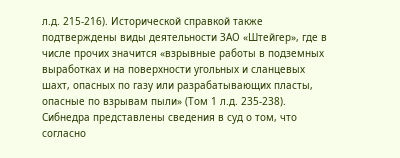л.д. 215-216). Исторической справкой также подтверждены виды деятельности ЗАО «Штейгер», где в числе прочих значится «взрывные работы в подземных выработках и на поверхности угольных и сланцевых шахт, опасных по газу или разрабатывающих пласты, опасные по взрывам пыли» (Том 1 л.д. 235-238).
Сибнедра представлены сведения в суд о том, что согласно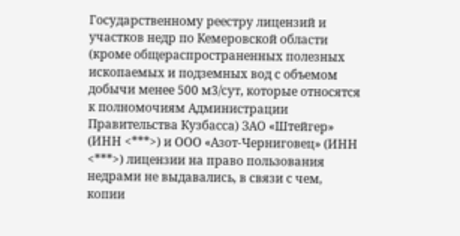Государственному реестру лицензий и участков недр по Кемеровской области (кроме общераспространенных полезных ископаемых и подземных вод с объемом добычи менее 500 м3/сут, которые относятся к полномочиям Администрации Правительства Кузбасса) ЗАО «Штейгер» (ИНН <***>) и ООО «Азот-Черниговец» (ИНН <***>) лицензии на право пользования недрами не выдавались, в связи с чем, копии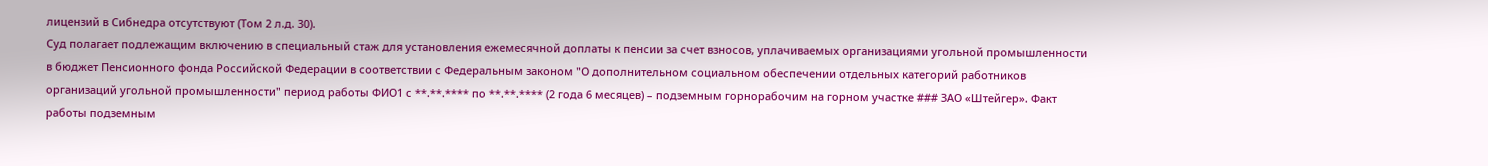лицензий в Сибнедра отсутствуют (Том 2 л.д. 30).
Суд полагает подлежащим включению в специальный стаж для установления ежемесячной доплаты к пенсии за счет взносов, уплачиваемых организациями угольной промышленности в бюджет Пенсионного фонда Российской Федерации в соответствии с Федеральным законом "О дополнительном социальном обеспечении отдельных категорий работников организаций угольной промышленности" период работы ФИО1 с **.**.**** по **.**.**** (2 года 6 месяцев) – подземным горнорабочим на горном участке ### ЗАО «Штейгер». Факт работы подземным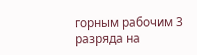горным рабочим 3 разряда на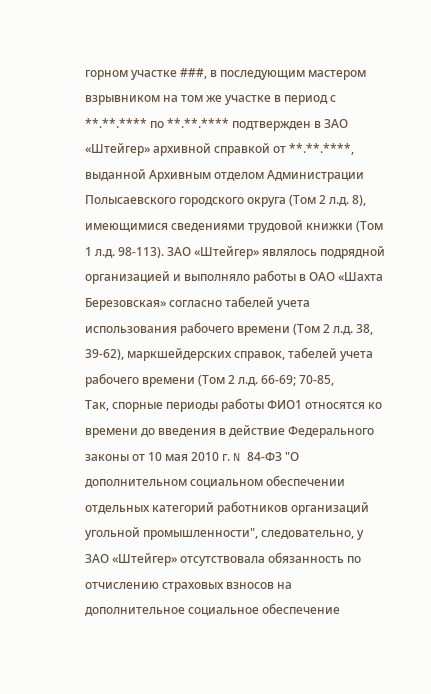горном участке ###, в последующим мастером взрывником на том же участке в период с **.**.**** по **.**.**** подтвержден в ЗАО «Штейгер» архивной справкой от **.**.****, выданной Архивным отделом Администрации Полысаевского городского округа (Том 2 л.д. 8), имеющимися сведениями трудовой книжки (Том 1 л.д. 98-113). ЗАО «Штейгер» являлось подрядной организацией и выполняло работы в ОАО «Шахта Березовская» согласно табелей учета использования рабочего времени (Том 2 л.д. 38, 39-62), маркшейдерских справок, табелей учета рабочего времени (Том 2 л.д. 66-69; 70-85,
Так, спорные периоды работы ФИО1 относятся ко времени до введения в действие Федерального законы от 10 мая 2010 г. N 84-ФЗ "О дополнительном социальном обеспечении отдельных категорий работников организаций угольной промышленности", следовательно, у ЗАО «Штейгер» отсутствовала обязанность по отчислению страховых взносов на дополнительное социальное обеспечение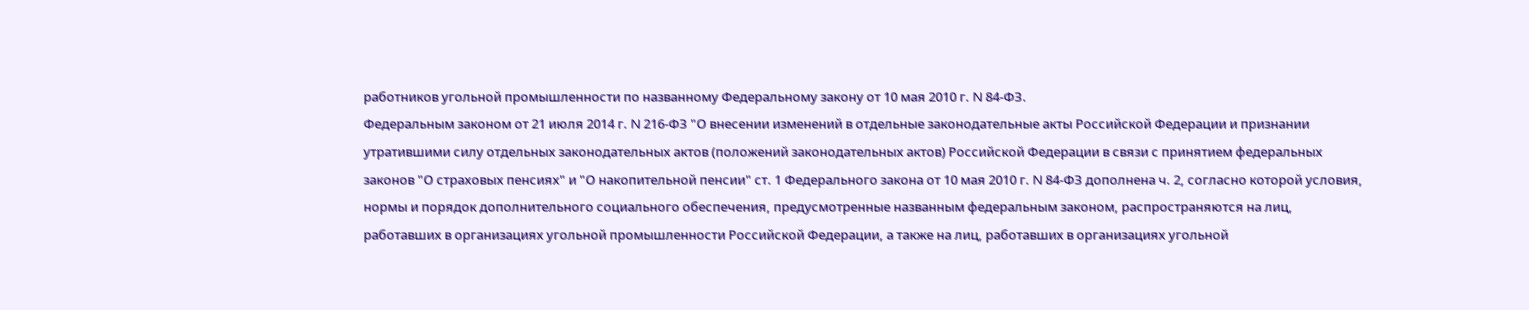работников угольной промышленности по названному Федеральному закону от 10 мая 2010 г. N 84-ФЗ.
Федеральным законом от 21 июля 2014 г. N 216-ФЗ "О внесении изменений в отдельные законодательные акты Российской Федерации и признании утратившими силу отдельных законодательных актов (положений законодательных актов) Российской Федерации в связи с принятием федеральных законов "О страховых пенсиях" и "О накопительной пенсии" ст. 1 Федерального закона от 10 мая 2010 г. N 84-ФЗ дополнена ч. 2, согласно которой условия, нормы и порядок дополнительного социального обеспечения, предусмотренные названным федеральным законом, распространяются на лиц, работавших в организациях угольной промышленности Российской Федерации, а также на лиц, работавших в организациях угольной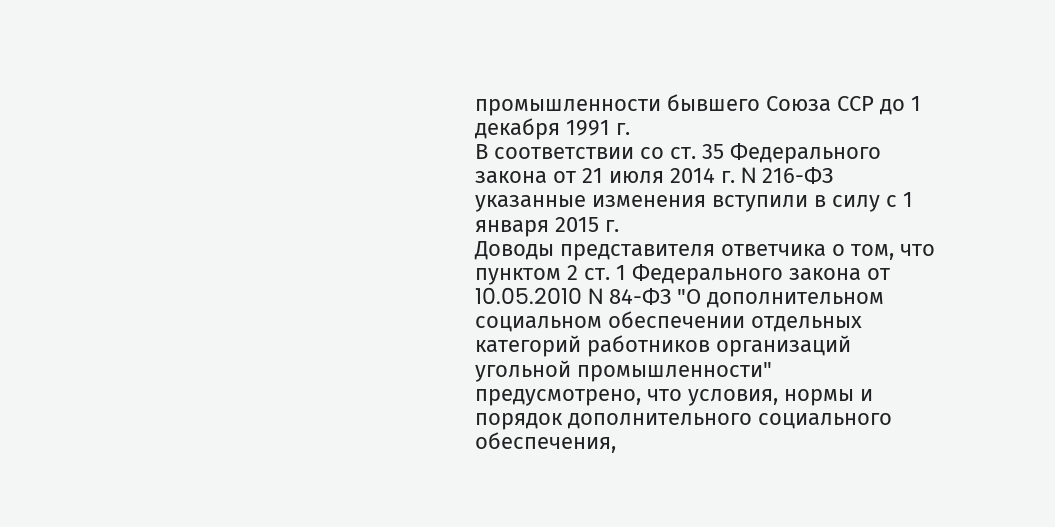промышленности бывшего Союза ССР до 1 декабря 1991 г.
В соответствии со ст. 35 Федерального закона от 21 июля 2014 г. N 216-ФЗ указанные изменения вступили в силу с 1 января 2015 г.
Доводы представителя ответчика о том, что пунктом 2 ст. 1 Федерального закона от 10.05.2010 N 84-ФЗ "О дополнительном социальном обеспечении отдельных категорий работников организаций угольной промышленности" предусмотрено, что условия, нормы и порядок дополнительного социального обеспечения,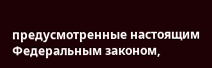предусмотренные настоящим Федеральным законом,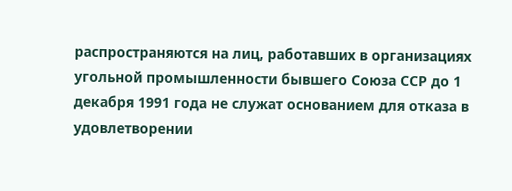распространяются на лиц, работавших в организациях угольной промышленности бывшего Союза ССР до 1 декабря 1991 года не служат основанием для отказа в удовлетворении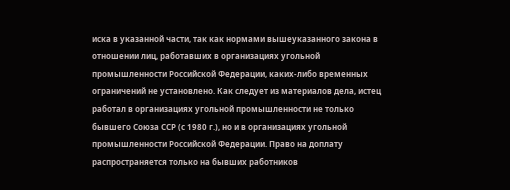иска в указанной части, так как нормами вышеуказанного закона в отношении лиц, работавших в организациях угольной промышленности Российской Федерации, каких-либо временных ограничений не установлено. Как следует из материалов дела, истец работал в организациях угольной промышленности не только бывшего Союза ССР (с 1980 г.), но и в организациях угольной промышленности Российской Федерации. Право на доплату распространяется только на бывших работников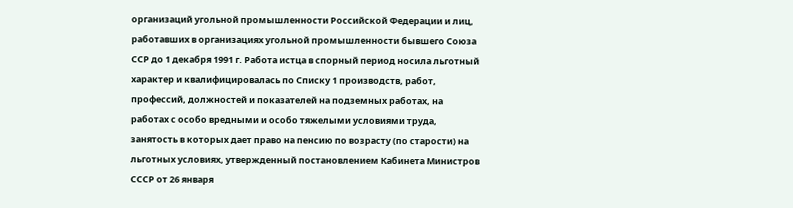организаций угольной промышленности Российской Федерации и лиц, работавших в организациях угольной промышленности бывшего Союза ССР до 1 декабря 1991 г. Работа истца в спорный период носила льготный характер и квалифицировалась по Списку 1 производств, работ, профессий, должностей и показателей на подземных работах, на работах с особо вредными и особо тяжелыми условиями труда, занятость в которых дает право на пенсию по возрасту (по старости) на льготных условиях, утвержденный постановлением Кабинета Министров СССР от 26 января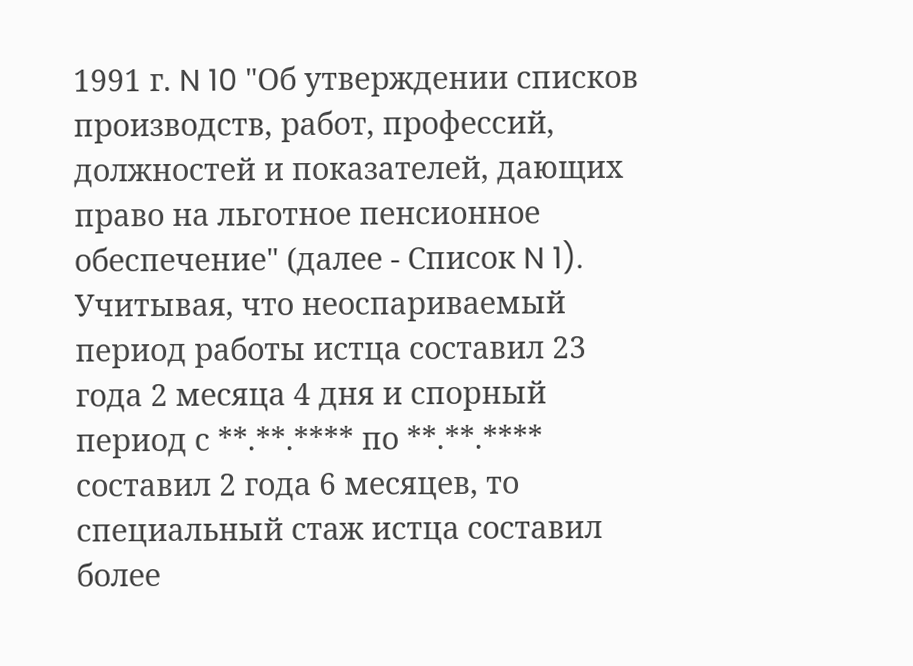1991 г. N 10 "Об утверждении списков производств, работ, профессий, должностей и показателей, дающих право на льготное пенсионное обеспечение" (далее - Список N 1).
Учитывая, что неоспариваемый период работы истца составил 23 года 2 месяца 4 дня и спорный период с **.**.**** по **.**.**** составил 2 года 6 месяцев, то специальный стаж истца составил более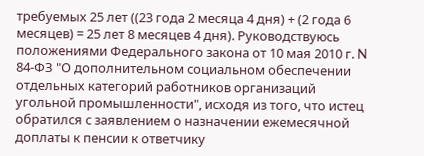требуемых 25 лет ((23 года 2 месяца 4 дня) + (2 года 6 месяцев) = 25 лет 8 месяцев 4 дня). Руководствуюсь положениями Федерального закона от 10 мая 2010 г. N 84-ФЗ "О дополнительном социальном обеспечении отдельных категорий работников организаций угольной промышленности", исходя из того, что истец обратился с заявлением о назначении ежемесячной доплаты к пенсии к ответчику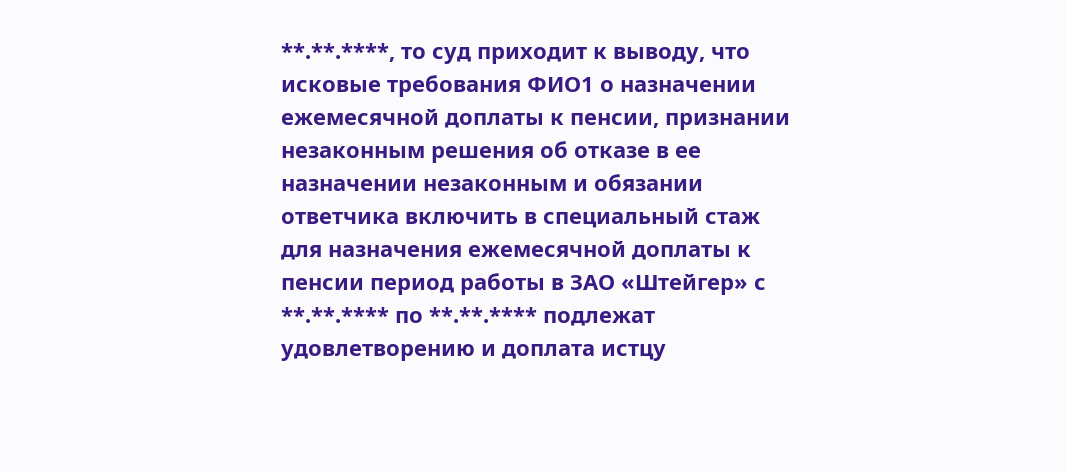**.**.****, то суд приходит к выводу, что исковые требования ФИО1 о назначении ежемесячной доплаты к пенсии, признании незаконным решения об отказе в ее назначении незаконным и обязании ответчика включить в специальный стаж для назначения ежемесячной доплаты к пенсии период работы в ЗАО «Штейгер» с **.**.**** по **.**.**** подлежат удовлетворению и доплата истцу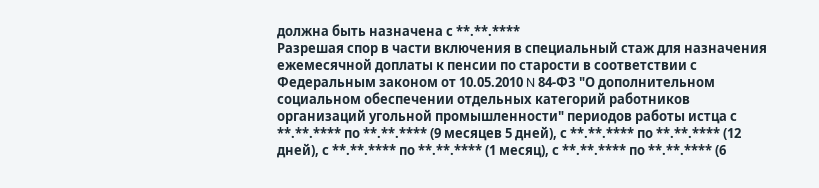должна быть назначена с **.**.****
Разрешая спор в части включения в специальный стаж для назначения ежемесячной доплаты к пенсии по старости в соответствии с Федеральным законом от 10.05.2010 N 84-ФЗ "О дополнительном социальном обеспечении отдельных категорий работников организаций угольной промышленности" периодов работы истца с **.**.**** по **.**.**** (9 месяцев 5 дней), с **.**.**** по **.**.**** (12 дней), с **.**.**** по **.**.**** (1 месяц), с **.**.**** по **.**.**** (6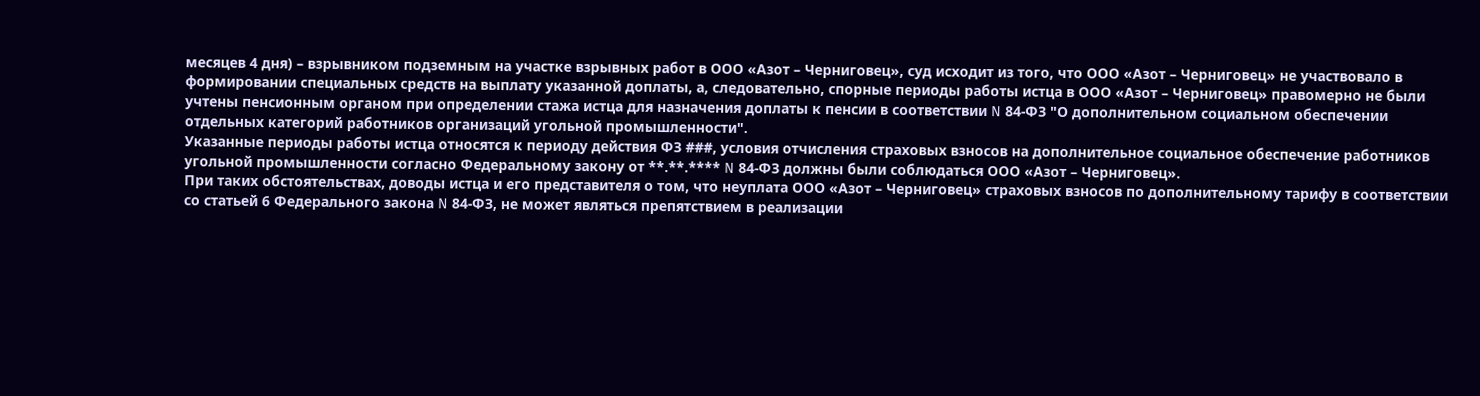месяцев 4 дня) – взрывником подземным на участке взрывных работ в ООО «Азот – Черниговец», суд исходит из того, что ООО «Азот – Черниговец» не участвовало в формировании специальных средств на выплату указанной доплаты, а, следовательно, спорные периоды работы истца в ООО «Азот – Черниговец» правомерно не были учтены пенсионным органом при определении стажа истца для назначения доплаты к пенсии в соответствии N 84-ФЗ "О дополнительном социальном обеспечении отдельных категорий работников организаций угольной промышленности".
Указанные периоды работы истца относятся к периоду действия ФЗ ###, условия отчисления страховых взносов на дополнительное социальное обеспечение работников угольной промышленности согласно Федеральному закону от **.**.**** N 84-ФЗ должны были соблюдаться ООО «Азот – Черниговец».
При таких обстоятельствах, доводы истца и его представителя о том, что неуплата ООО «Азот – Черниговец» страховых взносов по дополнительному тарифу в соответствии со статьей 6 Федерального закона N 84-ФЗ, не может являться препятствием в реализации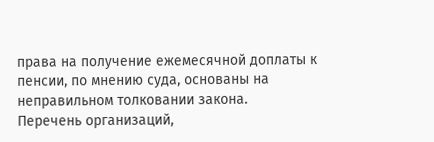права на получение ежемесячной доплаты к пенсии, по мнению суда, основаны на неправильном толковании закона.
Перечень организаций,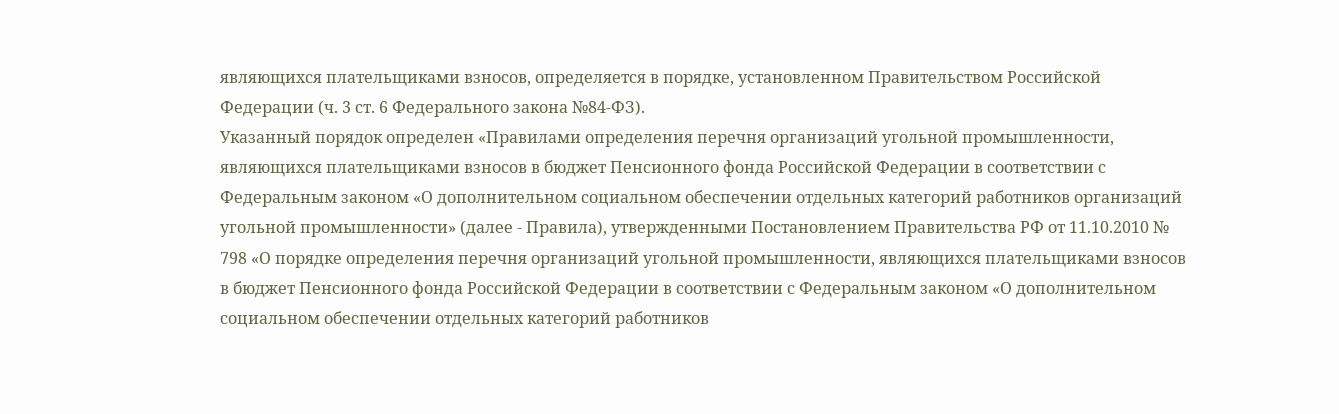являющихся плательщиками взносов, определяется в порядке, установленном Правительством Российской Федерации (ч. 3 ст. 6 Федерального закона №84-ФЗ).
Указанный порядок определен «Правилами определения перечня организаций угольной промышленности, являющихся плательщиками взносов в бюджет Пенсионного фонда Российской Федерации в соответствии с Федеральным законом «О дополнительном социальном обеспечении отдельных категорий работников организаций угольной промышленности» (далее - Правила), утвержденными Постановлением Правительства РФ от 11.10.2010 № 798 «О порядке определения перечня организаций угольной промышленности, являющихся плательщиками взносов в бюджет Пенсионного фонда Российской Федерации в соответствии с Федеральным законом «О дополнительном социальном обеспечении отдельных категорий работников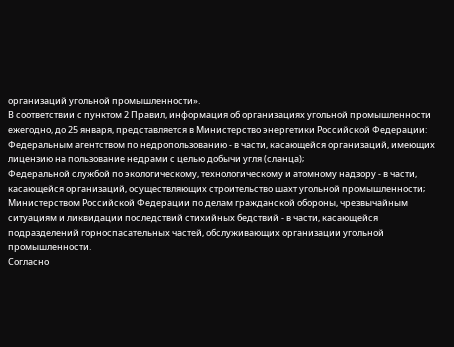организаций угольной промышленности».
В соответствии с пунктом 2 Правил, информация об организациях угольной промышленности ежегодно, до 25 января, представляется в Министерство энергетики Российской Федерации:
Федеральным агентством по недропользованию - в части, касающейся организаций, имеющих лицензию на пользование недрами с целью добычи угля (сланца);
Федеральной службой по экологическому, технологическому и атомному надзору - в части, касающейся организаций, осуществляющих строительство шахт угольной промышленности;
Министерством Российской Федерации по делам гражданской обороны, чрезвычайным ситуациям и ликвидации последствий стихийных бедствий - в части, касающейся подразделений горноспасательных частей, обслуживающих организации угольной промышленности.
Согласно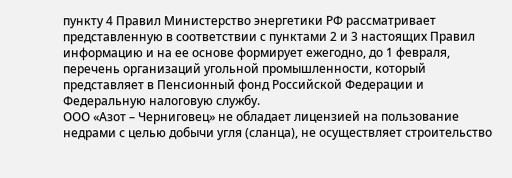пункту 4 Правил Министерство энергетики РФ рассматривает представленную в соответствии с пунктами 2 и 3 настоящих Правил информацию и на ее основе формирует ежегодно, до 1 февраля, перечень организаций угольной промышленности, который представляет в Пенсионный фонд Российской Федерации и Федеральную налоговую службу.
ООО «Азот – Черниговец» не обладает лицензией на пользование недрами с целью добычи угля (сланца), не осуществляет строительство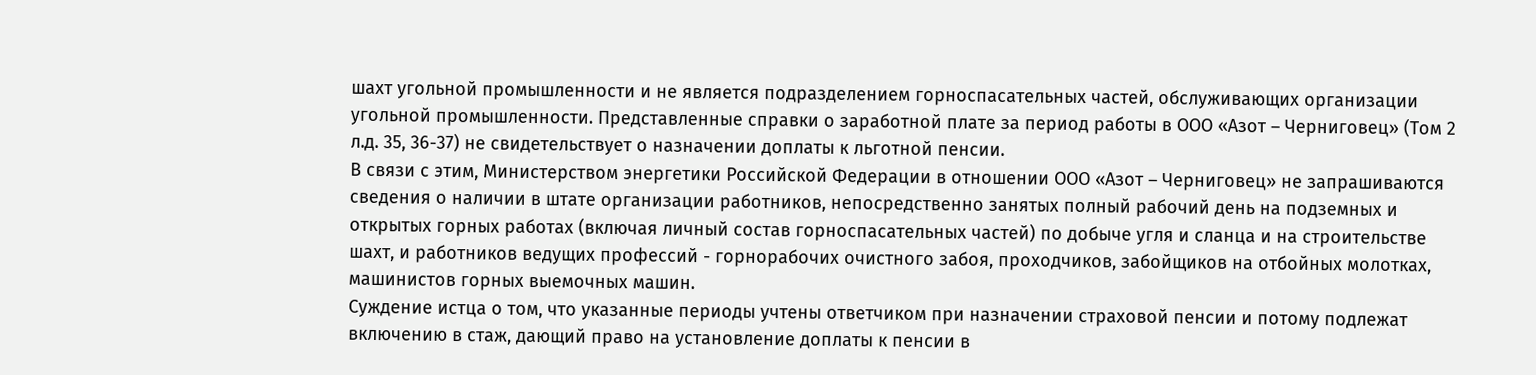шахт угольной промышленности и не является подразделением горноспасательных частей, обслуживающих организации угольной промышленности. Представленные справки о заработной плате за период работы в ООО «Азот – Черниговец» (Том 2 л.д. 35, 36-37) не свидетельствует о назначении доплаты к льготной пенсии.
В связи с этим, Министерством энергетики Российской Федерации в отношении ООО «Азот – Черниговец» не запрашиваются сведения о наличии в штате организации работников, непосредственно занятых полный рабочий день на подземных и открытых горных работах (включая личный состав горноспасательных частей) по добыче угля и сланца и на строительстве шахт, и работников ведущих профессий - горнорабочих очистного забоя, проходчиков, забойщиков на отбойных молотках, машинистов горных выемочных машин.
Суждение истца о том, что указанные периоды учтены ответчиком при назначении страховой пенсии и потому подлежат включению в стаж, дающий право на установление доплаты к пенсии в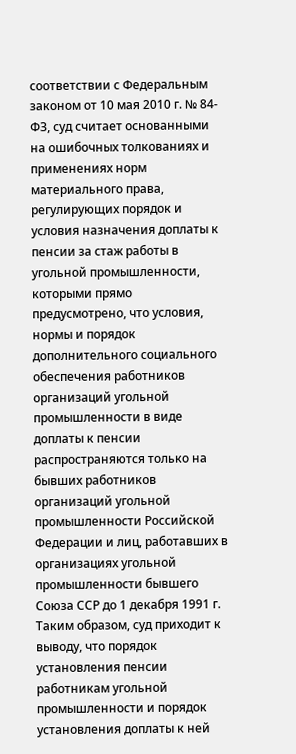соответствии с Федеральным законом от 10 мая 2010 г. № 84- ФЗ, суд считает основанными на ошибочных толкованиях и применениях норм материального права, регулирующих порядок и условия назначения доплаты к пенсии за стаж работы в угольной промышленности, которыми прямо предусмотрено, что условия, нормы и порядок дополнительного социального обеспечения работников организаций угольной промышленности в виде доплаты к пенсии распространяются только на бывших работников организаций угольной промышленности Российской Федерации и лиц, работавших в организациях угольной промышленности бывшего Союза ССР до 1 декабря 1991 г.
Таким образом, суд приходит к выводу, что порядок установления пенсии работникам угольной промышленности и порядок установления доплаты к ней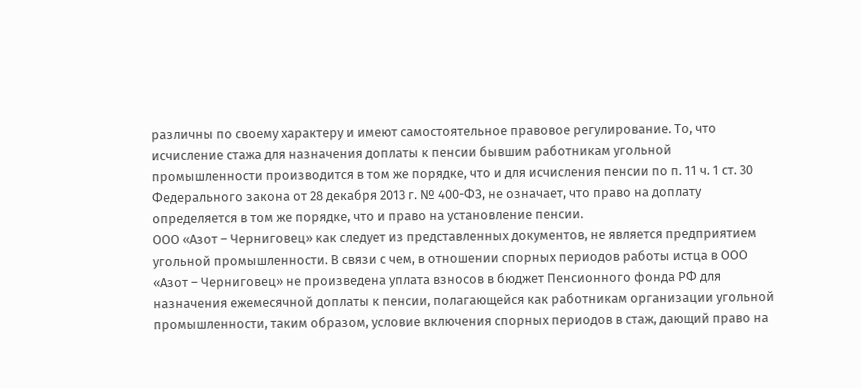различны по своему характеру и имеют самостоятельное правовое регулирование. То, что исчисление стажа для назначения доплаты к пенсии бывшим работникам угольной промышленности производится в том же порядке, что и для исчисления пенсии по п. 11 ч. 1 ст. 30 Федерального закона от 28 декабря 2013 г. № 400-ФЗ, не означает, что право на доплату определяется в том же порядке, что и право на установление пенсии.
ООО «Азот – Черниговец» как следует из представленных документов, не является предприятием угольной промышленности. В связи с чем, в отношении спорных периодов работы истца в ООО «Азот – Черниговец» не произведена уплата взносов в бюджет Пенсионного фонда РФ для назначения ежемесячной доплаты к пенсии, полагающейся как работникам организации угольной промышленности, таким образом, условие включения спорных периодов в стаж, дающий право на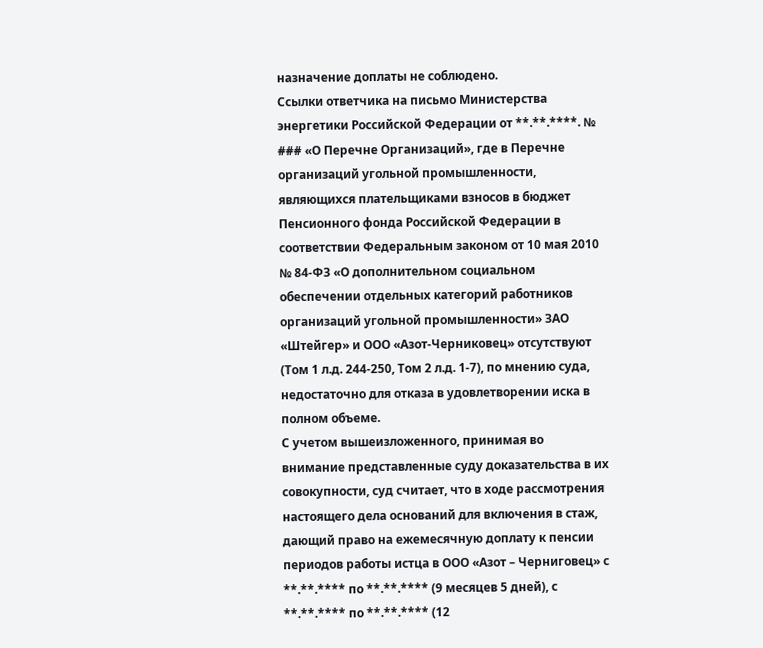назначение доплаты не соблюдено.
Ссылки ответчика на письмо Министерства энергетики Российской Федерации от **.**.****. № ### «О Перечне Организаций», где в Перечне организаций угольной промышленности, являющихся плательщиками взносов в бюджет Пенсионного фонда Российской Федерации в соответствии Федеральным законом от 10 мая 2010 № 84-ФЗ «О дополнительном социальном обеспечении отдельных категорий работников организаций угольной промышленности» ЗАО «Штейгер» и ООО «Азот-Черниковец» отсутствуют (Том 1 л.д. 244-250, Том 2 л.д. 1-7), по мнению суда, недостаточно для отказа в удовлетворении иска в полном объеме.
С учетом вышеизложенного, принимая во внимание представленные суду доказательства в их совокупности, суд считает, что в ходе рассмотрения настоящего дела оснований для включения в стаж, дающий право на ежемесячную доплату к пенсии периодов работы истца в ООО «Азот – Черниговец» с **.**.**** по **.**.**** (9 месяцев 5 дней), с **.**.**** по **.**.**** (12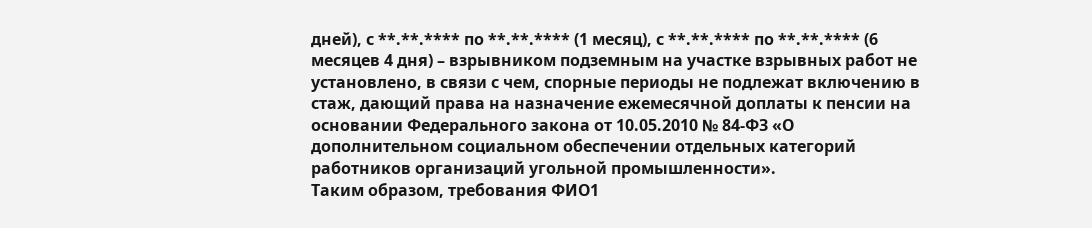дней), с **.**.**** по **.**.**** (1 месяц), с **.**.**** по **.**.**** (6 месяцев 4 дня) – взрывником подземным на участке взрывных работ не установлено, в связи с чем, спорные периоды не подлежат включению в стаж, дающий права на назначение ежемесячной доплаты к пенсии на основании Федерального закона от 10.05.2010 № 84-ФЗ «О дополнительном социальном обеспечении отдельных категорий работников организаций угольной промышленности».
Таким образом, требования ФИО1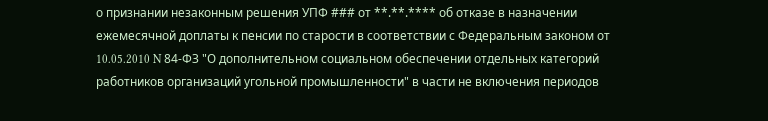о признании незаконным решения УПФ ### от **.**.**** об отказе в назначении ежемесячной доплаты к пенсии по старости в соответствии с Федеральным законом от 10.05.2010 N 84-ФЗ "О дополнительном социальном обеспечении отдельных категорий работников организаций угольной промышленности" в части не включения периодов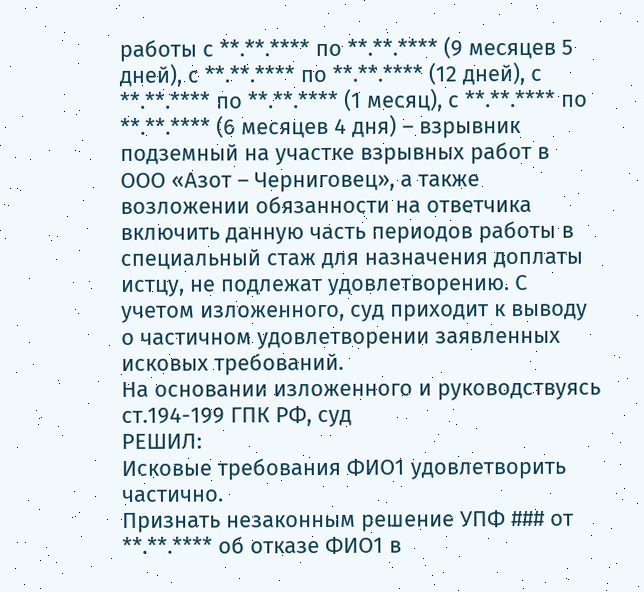работы с **.**.**** по **.**.**** (9 месяцев 5 дней), с **.**.**** по **.**.**** (12 дней), с **.**.**** по **.**.**** (1 месяц), с **.**.**** по **.**.**** (6 месяцев 4 дня) – взрывник подземный на участке взрывных работ в ООО «Азот – Черниговец», а также возложении обязанности на ответчика включить данную часть периодов работы в специальный стаж для назначения доплаты истцу, не подлежат удовлетворению. С учетом изложенного, суд приходит к выводу о частичном удовлетворении заявленных исковых требований.
На основании изложенного и руководствуясь ст.194-199 ГПК РФ, суд
РЕШИЛ:
Исковые требования ФИО1 удовлетворить частично.
Признать незаконным решение УПФ ### от **.**.**** об отказе ФИО1 в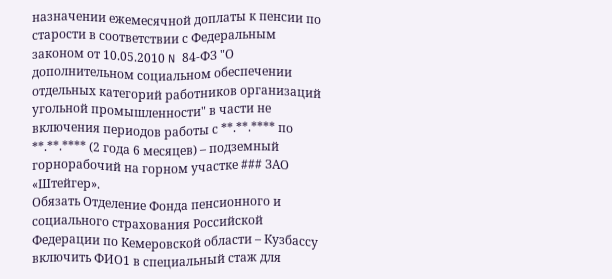назначении ежемесячной доплаты к пенсии по старости в соответствии с Федеральным законом от 10.05.2010 N 84-ФЗ "О дополнительном социальном обеспечении отдельных категорий работников организаций угольной промышленности" в части не включения периодов работы с **.**.**** по **.**.**** (2 года 6 месяцев) – подземный горнорабочий на горном участке ### ЗАО «Штейгер».
Обязать Отделение Фонда пенсионного и социального страхования Российской Федерации по Кемеровской области – Кузбассу включить ФИО1 в специальный стаж для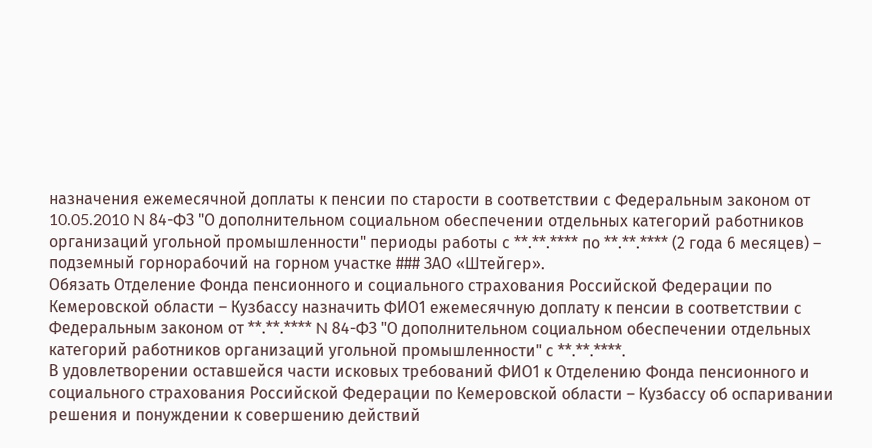назначения ежемесячной доплаты к пенсии по старости в соответствии с Федеральным законом от 10.05.2010 N 84-ФЗ "О дополнительном социальном обеспечении отдельных категорий работников организаций угольной промышленности" периоды работы с **.**.**** по **.**.**** (2 года 6 месяцев) – подземный горнорабочий на горном участке ### ЗАО «Штейгер».
Обязать Отделение Фонда пенсионного и социального страхования Российской Федерации по Кемеровской области – Кузбассу назначить ФИО1 ежемесячную доплату к пенсии в соответствии с Федеральным законом от **.**.**** N 84-ФЗ "О дополнительном социальном обеспечении отдельных категорий работников организаций угольной промышленности" с **.**.****.
В удовлетворении оставшейся части исковых требований ФИО1 к Отделению Фонда пенсионного и социального страхования Российской Федерации по Кемеровской области – Кузбассу об оспаривании решения и понуждении к совершению действий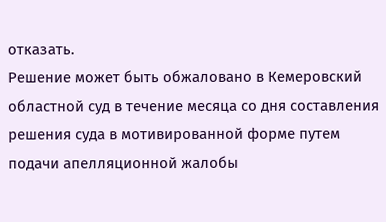отказать.
Решение может быть обжаловано в Кемеровский областной суд в течение месяца со дня составления решения суда в мотивированной форме путем подачи апелляционной жалобы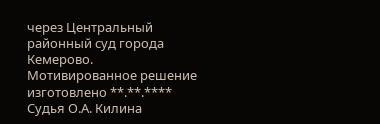через Центральный районный суд города Кемерово.
Мотивированное решение изготовлено **.**.****
Судья О.А. Килина